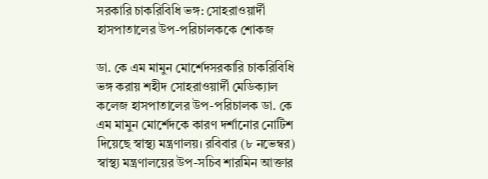সরকারি চাকরিবিধি ভঙ্গ: সোহরাওয়ার্দী হাসপাতালের উপ-পরিচালককে শোকজ

ডা. কে এম মামুন মোর্শেদসরকারি চাকরিবিধি ভঙ্গ করায় শহীদ সোহরাওয়ার্দী মেডিক্যাল কলেজ হাসপাতালের উপ-পরিচালক ডা. কে এম মামুন মোর্শেদকে কারণ দর্শানোর নোটিশ দিয়েছে স্বাস্থ্য মন্ত্রণালয়। রবিবার (৮ নভেম্বর) স্বাস্থ্য মন্ত্রণালয়ের উপ-সচিব শারমিন আক্তার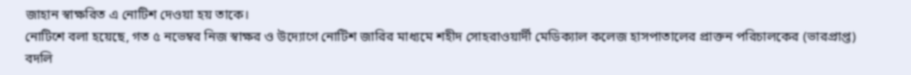জাহান স্বাক্ষরিত এ নোটিশ দেওয়া হয় তাকে।
নোটিশে বলা হয়েছে, গত ৫ নভেম্বর নিজ স্বাক্ষর ও উদ্যোগে নোটিশ জারির মাধ্যমে শহীদ সোহরাওয়ার্দী মেডিক্যাল কলেজ হাসপাতালের প্রাক্তন পরিচালকের (ভারপ্রাপ্ত) বদলি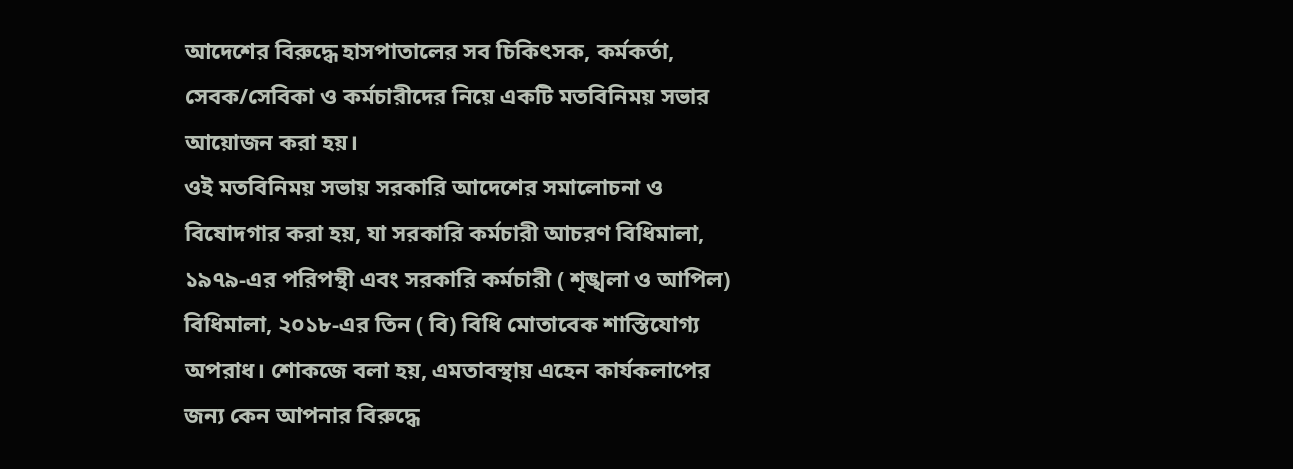আদেশের বিরুদ্ধে হাসপাতালের সব চিকিৎসক, কর্মকর্তা, সেবক/সেবিকা ও কর্মচারীদের নিয়ে একটি মতবিনিময় সভার আয়োজন করা হয়।
ওই মতবিনিময় সভায় সরকারি আদেশের সমালোচনা ও বিষোদগার করা হয়, যা সরকারি কর্মচারী আচরণ বিধিমালা, ১৯৭৯-এর পরিপন্থী এবং সরকারি কর্মচারী ( শৃঙ্খলা ও আপিল) বিধিমালা, ২০১৮-এর তিন ( বি) বিধি মোতাবেক শাস্তিযোগ্য অপরাধ। শোকজে বলা হয়, এমতাবস্থায় এহেন কার্যকলাপের জন্য কেন আপনার বিরুদ্ধে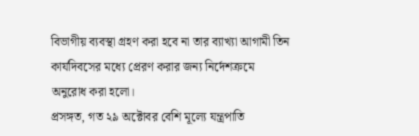বিভাগীয় ব্যবস্থা গ্রহণ করা হবে না তার ব্যাখ্যা আগামী তিন কার্যদিবসের মধ্যে প্রেরণ করার জন্য নির্দেশক্রমে অনুরোধ করা হলো।
প্রসঙ্গত, গত ২৯ অক্টোবর বেশি মূল্যে যন্ত্রপাতি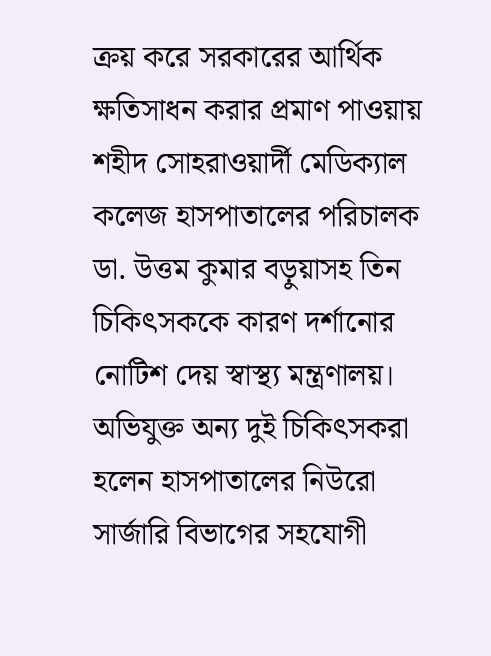ক্রয় করে সরকারের আর্থিক ক্ষতিসাধন করার প্রমাণ পাওয়ায় শহীদ সোহরাওয়ার্দী মেডিক্যাল কলেজ হাসপাতালের পরিচালক ডা. উত্তম কুমার বড়ুয়াসহ তিন চিকিৎসককে কারণ দর্শানোর নোটিশ দেয় স্বাস্থ্য মন্ত্রণালয়। অভিযুক্ত অন্য দুই চিকিৎসকরা হলেন হাসপাতালের নিউরো সার্জারি বিভাগের সহযোগী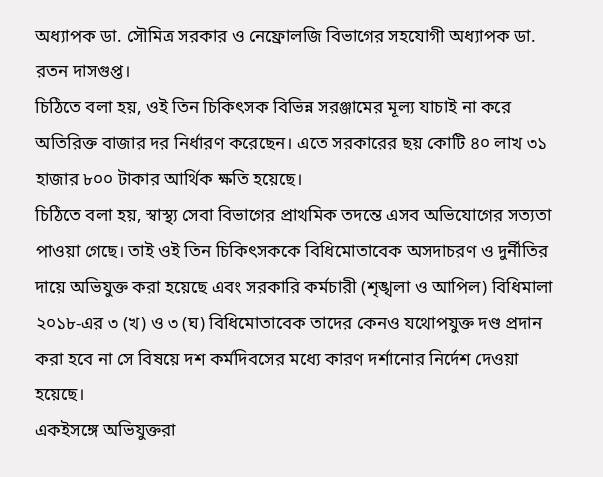অধ্যাপক ডা. সৌমিত্র সরকার ও নেফ্রোলজি বিভাগের সহযোগী অধ্যাপক ডা. রতন দাসগুপ্ত।
চিঠিতে বলা হয়, ওই তিন চিকিৎসক বিভিন্ন সরঞ্জামের মূল্য যাচাই না করে অতিরিক্ত বাজার দর নির্ধারণ করেছেন। এতে সরকারের ছয় কোটি ৪০ লাখ ৩১ হাজার ৮০০ টাকার আর্থিক ক্ষতি হয়েছে।
চিঠিতে বলা হয়, স্বাস্থ্য সেবা বিভাগের প্রাথমিক তদন্তে এসব অভিযোগের সত্যতা পাওয়া গেছে। তাই ওই তিন চিকিৎসককে বিধিমোতাবেক অসদাচরণ ও দুর্নীতির দায়ে অভিযুক্ত করা হয়েছে এবং সরকারি কর্মচারী (শৃঙ্খলা ও আপিল) বিধিমালা ২০১৮-এর ৩ (খ) ও ৩ (ঘ) বিধিমোতাবেক তাদের কেনও যথোপযুক্ত দণ্ড প্রদান করা হবে না সে বিষয়ে দশ কর্মদিবসের মধ্যে কারণ দর্শানোর নির্দেশ দেওয়া হয়েছে।
একইসঙ্গে অভিযুক্তরা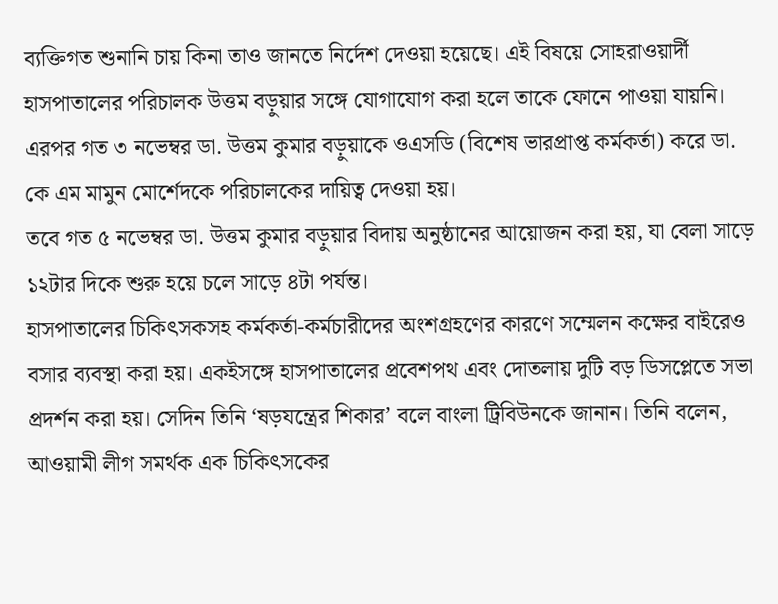ব্যক্তিগত শুনানি চায় কিনা তাও জানতে নির্দেশ দেওয়া হয়েছে। এই বিষয়ে সোহরাওয়ার্দী হাসপাতালের পরিচালক উত্তম বড়ুয়ার সঙ্গে যোগাযোগ করা হলে তাকে ফোনে পাওয়া যায়নি।
এরপর গত ৩ নভেম্বর ডা. উত্তম কুমার বড়ুয়াকে ওএসডি (বিশেষ ভারপ্রাপ্ত কর্মকর্তা) করে ডা. কে এম মামুন মোর্শেদকে পরিচালকের দায়িত্ব দেওয়া হয়।
তবে গত ৫ নভেম্বর ডা. উত্তম কুমার বড়ুয়ার বিদায় অনুষ্ঠানের আয়োজন করা হয়, যা বেলা সাড়ে ১২টার দিকে শুরু হয়ে চলে সাড়ে ৪টা পর্যন্ত।
হাসপাতালের চিকিৎসকসহ কর্মকর্তা-কর্মচারীদের অংশগ্রহণের কারণে সম্মেলন কক্ষের বাইরেও বসার ব্যবস্থা করা হয়। একইসঙ্গে হাসপাতালের প্রবেশপথ এবং দোতলায় দুটি বড় ডিসপ্লেতে সভা প্রদর্শন করা হয়। সেদিন তিনি ‘ষড়যন্ত্রের শিকার’ বলে বাংলা ট্রিবিউনকে জানান। তিনি বলেন, আওয়ামী লীগ সমর্থক এক চিকিৎসকের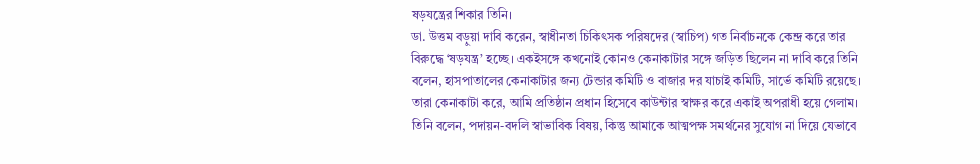ষড়যন্ত্রের শিকার তিনি।
ডা. উত্তম বড়ুয়া দাবি করেন, স্বাধীনতা চিকিৎসক পরিষদের (স্বাচিপ) গত নির্বাচনকে কেন্দ্র করে তার বিরুদ্ধে ‘ষড়যন্ত্র’ হচ্ছে। একইসঙ্গে কখনোই কোনও কেনাকাটার সঙ্গে জড়িত ছিলেন না দাবি করে তিনি বলেন, হাসপাতালের কেনাকাটার জন্য টেন্ডার কমিটি ও বাজার দর যাচাই কমিটি, সার্ভে কমিটি রয়েছে। তারা কেনাকাটা করে, আমি প্রতিষ্ঠান প্রধান হিসেবে কাউন্টার স্বাক্ষর করে একাই অপরাধী হয়ে গেলাম।
তিনি বলেন, পদায়ন-বদলি স্বাভাবিক বিষয়, কিন্তু আমাকে আত্মপক্ষ সমর্থনের সুযোগ না দিয়ে যেভাবে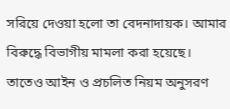সরিয়ে দেওয়া হলো তা বেদনাদায়ক। আমার বিরুদ্ধে বিভাগীয় মামলা করা হয়েছে। তাতেও আইন ও প্রচলিত নিয়ম অনুসরণ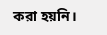করা হয়নি।